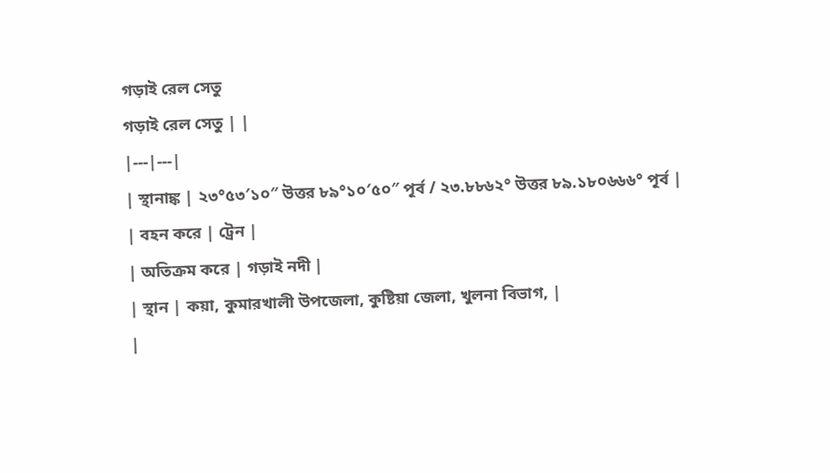গড়াই রেল সেতু
গড়াই রেল সেতু | |
|---|---|
| স্থানাঙ্ক | ২৩°৫৩′১০″ উত্তর ৮৯°১০′৫০″ পূর্ব / ২৩.৮৮৬২° উত্তর ৮৯.১৮০৬৬৬° পূর্ব |
| বহন করে | ট্রেন |
| অতিক্রম করে | গড়াই নদী |
| স্থান | কয়া, কুমারখালী উপজেলা, কুষ্টিয়া জেলা, খুলনা বিভাগ, |
|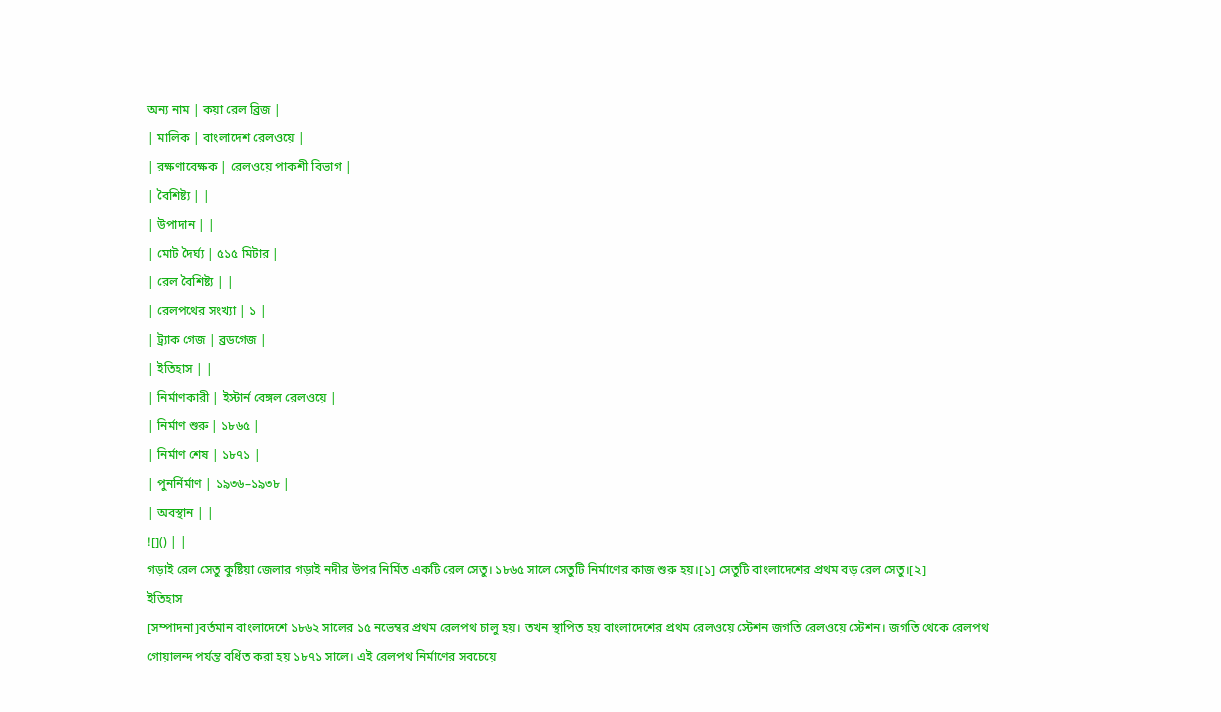অন্য নাম | কয়া রেল ব্রিজ |
| মালিক | বাংলাদেশ রেলওয়ে |
| রক্ষণাবেক্ষক | রেলওয়ে পাকশী বিভাগ |
| বৈশিষ্ট্য | |
| উপাদান | |
| মোট দৈর্ঘ্য | ৫১৫ মিটার |
| রেল বৈশিষ্ট্য | |
| রেলপথের সংখ্যা | ১ |
| ট্র্যাক গেজ | ব্রডগেজ |
| ইতিহাস | |
| নির্মাণকারী | ইস্টার্ন বেঙ্গল রেলওয়ে |
| নির্মাণ শুরু | ১৮৬৫ |
| নির্মাণ শেষ | ১৮৭১ |
| পুনর্নির্মাণ | ১৯৩৬–১৯৩৮ |
| অবস্থান | |
![]() | |
গড়াই রেল সেতু কুষ্টিয়া জেলার গড়াই নদীর উপর নির্মিত একটি রেল সেতু। ১৮৬৫ সালে সেতুটি নির্মাণের কাজ শুরু হয়।[১] সেতুটি বাংলাদেশের প্রথম বড় রেল সেতু।[২]
ইতিহাস
[সম্পাদনা]বর্তমান বাংলাদেশে ১৮৬২ সালের ১৫ নভেম্বর প্রথম রেলপথ চালু হয়। তখন স্থাপিত হয় বাংলাদেশের প্রথম রেলওয়ে স্টেশন জগতি রেলওয়ে স্টেশন। জগতি থেকে রেলপথ গোয়ালন্দ পর্যন্ত বর্ধিত করা হয় ১৮৭১ সালে। এই রেলপথ নির্মাণের সবচেয়ে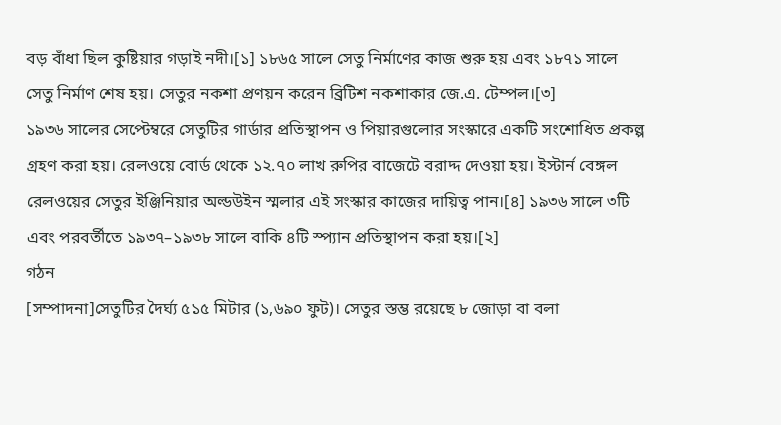বড় বাঁধা ছিল কুষ্টিয়ার গড়াই নদী।[১] ১৮৬৫ সালে সেতু নির্মাণের কাজ শুরু হয় এবং ১৮৭১ সালে সেতু নির্মাণ শেষ হয়। সেতুর নকশা প্রণয়ন করেন ব্রিটিশ নকশাকার জে.এ. টেম্পল।[৩]
১৯৩৬ সালের সেপ্টেম্বরে সেতুটির গার্ডার প্রতিস্থাপন ও পিয়ারগুলোর সংস্কারে একটি সংশোধিত প্রকল্প গ্রহণ করা হয়। রেলওয়ে বোর্ড থেকে ১২.৭০ লাখ রুপির বাজেটে বরাদ্দ দেওয়া হয়। ইস্টার্ন বেঙ্গল রেলওয়ের সেতুর ইঞ্জিনিয়ার অল্ডউইন স্মলার এই সংস্কার কাজের দায়িত্ব পান।[৪] ১৯৩৬ সালে ৩টি এবং পরবর্তীতে ১৯৩৭–১৯৩৮ সালে বাকি ৪টি স্প্যান প্রতিস্থাপন করা হয়।[২]
গঠন
[সম্পাদনা]সেতুটির দৈর্ঘ্য ৫১৫ মিটার (১,৬৯০ ফুট)। সেতুর স্তম্ভ রয়েছে ৮ জোড়া বা বলা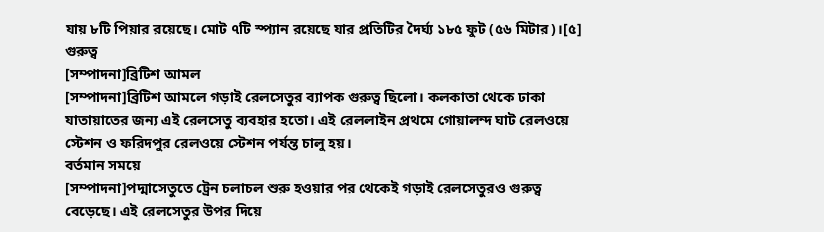যায় ৮টি পিয়ার রয়েছে। মোট ৭টি স্প্যান রয়েছে যার প্রতিটির দৈর্ঘ্য ১৮৫ ফুট (৫৬ মিটার)।[৫]
গুরুত্ব
[সম্পাদনা]ব্রিটিশ আমল
[সম্পাদনা]ব্রিটিশ আমলে গড়াই রেলসেতুর ব্যাপক গুরুত্ব ছিলো। কলকাতা থেকে ঢাকা যাতায়াতের জন্য এই রেলসেতু ব্যবহার হতো। এই রেললাইন প্রথমে গোয়ালন্দ ঘাট রেলওয়ে স্টেশন ও ফরিদপুর রেলওয়ে স্টেশন পর্যন্ত চালু হয়।
বর্তমান সময়ে
[সম্পাদনা]পদ্মাসেতুতে ট্রেন চলাচল শুরু হওয়ার পর থেকেই গড়াই রেলসেতুরও গুরুত্ব বেড়েছে। এই রেলসেতুর উপর দিয়ে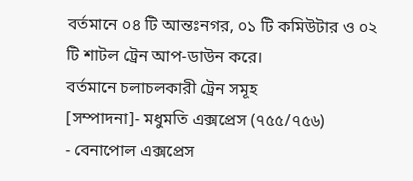বর্তমানে ০৪ টি আন্তঃনগর, ০১ টি কমিউটার ও ০২ টি শাটল ট্রেন আপ-ডাউন করে।
বর্তমানে চলাচলকারী ট্রেন সমূহ
[সম্পাদনা]- মধুমতি এক্সপ্রেস (৭৫৫/৭৫৬)
- বেনাপোল এক্সপ্রেস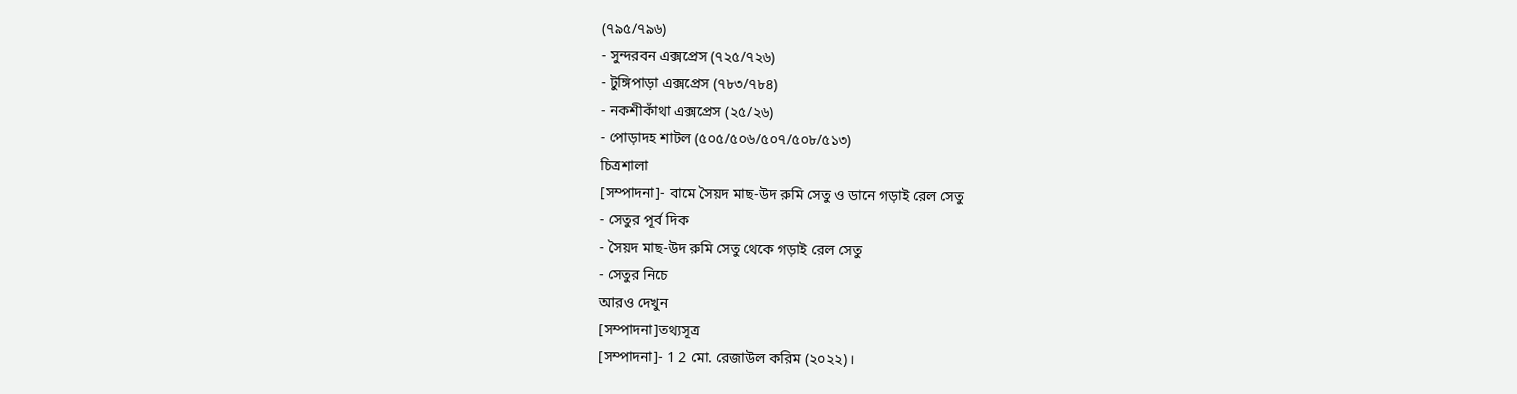(৭৯৫/৭৯৬)
- সুন্দরবন এক্সপ্রেস (৭২৫/৭২৬)
- টুঙ্গিপাড়া এক্সপ্রেস (৭৮৩/৭৮৪)
- নকশীকাঁথা এক্সপ্রেস (২৫/২৬)
- পোড়াদহ শাটল (৫০৫/৫০৬/৫০৭/৫০৮/৫১৩)
চিত্রশালা
[সম্পাদনা]- বামে সৈয়দ মাছ-উদ রুমি সেতু ও ডানে গড়াই রেল সেতু
- সেতুর পূর্ব দিক
- সৈয়দ মাছ-উদ রুমি সেতু থেকে গড়াই রেল সেতু
- সেতুর নিচে
আরও দেখুন
[সম্পাদনা]তথ্যসূত্র
[সম্পাদনা]- 1 2 মো. রেজাউল করিম (২০২২)।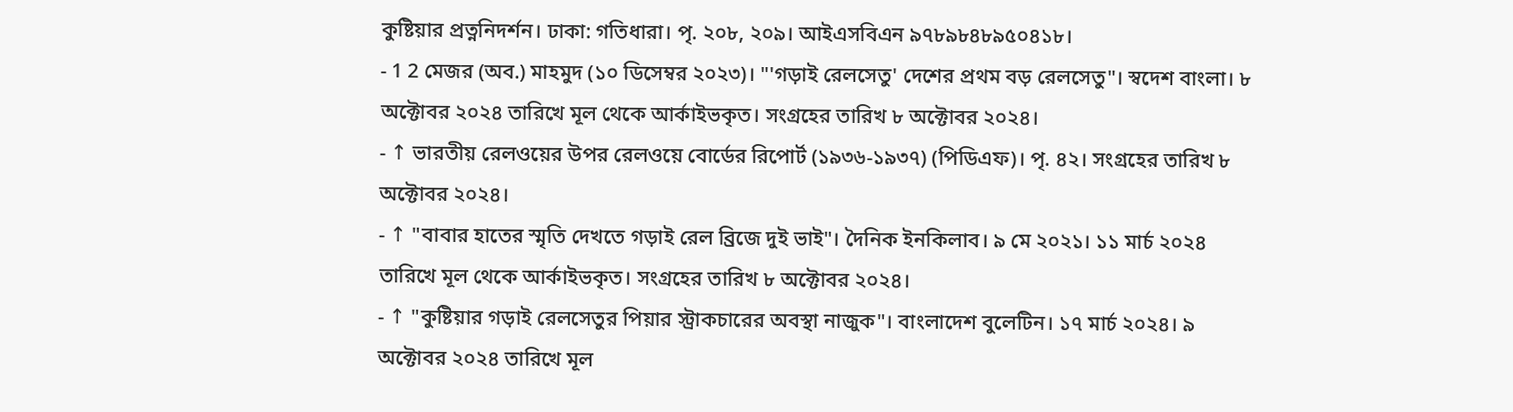কুষ্টিয়ার প্রত্ননিদর্শন। ঢাকা: গতিধারা। পৃ. ২০৮, ২০৯। আইএসবিএন ৯৭৮৯৮৪৮৯৫০৪১৮।
- 1 2 মেজর (অব.) মাহমুদ (১০ ডিসেম্বর ২০২৩)। "'গড়াই রেলসেতু' দেশের প্রথম বড় রেলসেতু"। স্বদেশ বাংলা। ৮ অক্টোবর ২০২৪ তারিখে মূল থেকে আর্কাইভকৃত। সংগ্রহের তারিখ ৮ অক্টোবর ২০২৪।
- ↑ ভারতীয় রেলওয়ের উপর রেলওয়ে বোর্ডের রিপোর্ট (১৯৩৬-১৯৩৭) (পিডিএফ)। পৃ. ৪২। সংগ্রহের তারিখ ৮ অক্টোবর ২০২৪।
- ↑ "বাবার হাতের স্মৃতি দেখতে গড়াই রেল ব্রিজে দুই ভাই"। দৈনিক ইনকিলাব। ৯ মে ২০২১। ১১ মার্চ ২০২৪ তারিখে মূল থেকে আর্কাইভকৃত। সংগ্রহের তারিখ ৮ অক্টোবর ২০২৪।
- ↑ "কুষ্টিয়ার গড়াই রেলসেতুর পিয়ার স্ট্রাকচারের অবস্থা নাজুক"। বাংলাদেশ বুলেটিন। ১৭ মার্চ ২০২৪। ৯ অক্টোবর ২০২৪ তারিখে মূল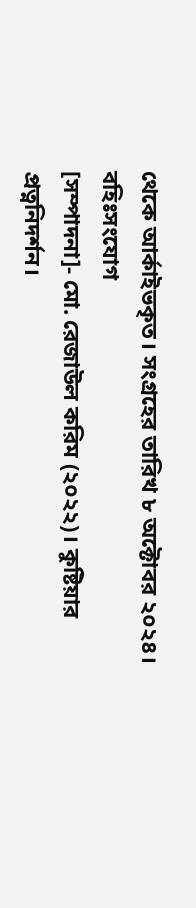থেকে আর্কাইভকৃত। সংগ্রহের তারিখ ৮ অক্টোবর ২০২৪।
বহিঃসংযোগ
[সম্পাদনা]- মো. রেজাউল করিম (২০২২)। কুষ্টিয়ার প্রত্ননিদর্শন।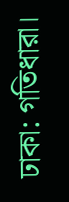ঢাকা: গতিধারা।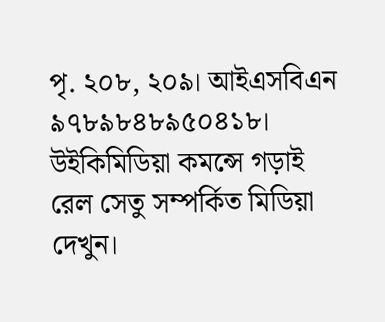পৃ. ২০৮, ২০৯। আইএসবিএন ৯৭৮৯৮৪৮৯৫০৪১৮।
উইকিমিডিয়া কমন্সে গড়াই রেল সেতু সম্পর্কিত মিডিয়া দেখুন।